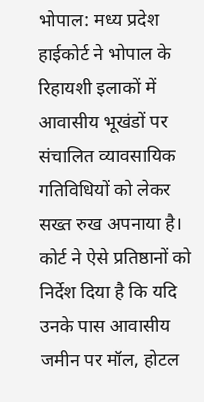भोपाल: मध्य प्रदेश हाईकोर्ट ने भोपाल के रिहायशी इलाकों में आवासीय भूखंडों पर संचालित व्यावसायिक गतिविधियों को लेकर सख्त रुख अपनाया है। कोर्ट ने ऐसे प्रतिष्ठानों को निर्देश दिया है कि यदि उनके पास आवासीय जमीन पर मॉल, होटल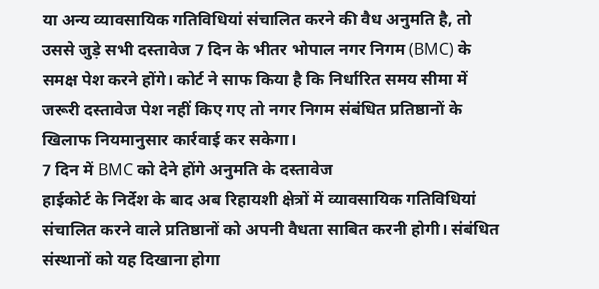या अन्य व्यावसायिक गतिविधियां संचालित करने की वैध अनुमति है, तो उससे जुड़े सभी दस्तावेज 7 दिन के भीतर भोपाल नगर निगम (BMC) के समक्ष पेश करने होंगे। कोर्ट ने साफ किया है कि निर्धारित समय सीमा में जरूरी दस्तावेज पेश नहीं किए गए तो नगर निगम संबंधित प्रतिष्ठानों के खिलाफ नियमानुसार कार्रवाई कर सकेगा।
7 दिन में BMC को देने होंगे अनुमति के दस्तावेज
हाईकोर्ट के निर्देश के बाद अब रिहायशी क्षेत्रों में व्यावसायिक गतिविधियां संचालित करने वाले प्रतिष्ठानों को अपनी वैधता साबित करनी होगी। संबंधित संस्थानों को यह दिखाना होगा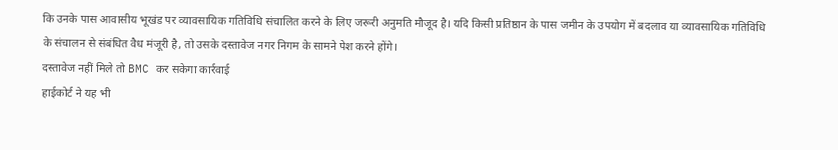कि उनके पास आवासीय भूखंड पर व्यावसायिक गतिविधि संचालित करने के लिए जरूरी अनुमति मौजूद है। यदि किसी प्रतिष्ठान के पास जमीन के उपयोग में बदलाव या व्यावसायिक गतिविधि के संचालन से संबंधित वैध मंजूरी है, तो उसके दस्तावेज नगर निगम के सामने पेश करने होंगे।
दस्तावेज नहीं मिले तो BMC कर सकेगा कार्रवाई
हाईकोर्ट ने यह भी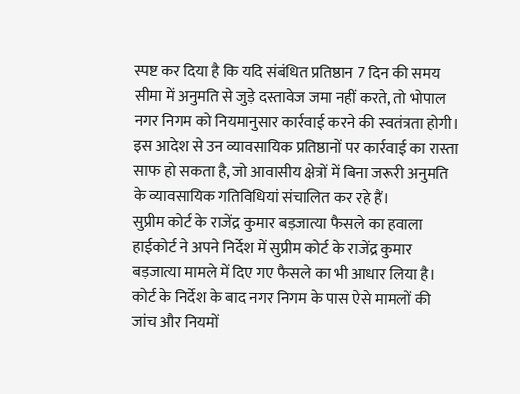स्पष्ट कर दिया है कि यदि संबंधित प्रतिष्ठान 7 दिन की समय सीमा में अनुमति से जुड़े दस्तावेज जमा नहीं करते, तो भोपाल नगर निगम को नियमानुसार कार्रवाई करने की स्वतंत्रता होगी। इस आदेश से उन व्यावसायिक प्रतिष्ठानों पर कार्रवाई का रास्ता साफ हो सकता है, जो आवासीय क्षेत्रों में बिना जरूरी अनुमति के व्यावसायिक गतिविधियां संचालित कर रहे हैं।
सुप्रीम कोर्ट के राजेंद्र कुमार बड़जात्या फैसले का हवाला
हाईकोर्ट ने अपने निर्देश में सुप्रीम कोर्ट के राजेंद्र कुमार बड़जात्या मामले में दिए गए फैसले का भी आधार लिया है। कोर्ट के निर्देश के बाद नगर निगम के पास ऐसे मामलों की जांच और नियमों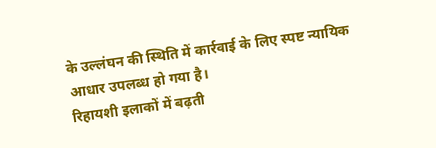के उल्लंघन की स्थिति में कार्रवाई के लिए स्पष्ट न्यायिक आधार उपलब्ध हो गया है।
रिहायशी इलाकों में बढ़ती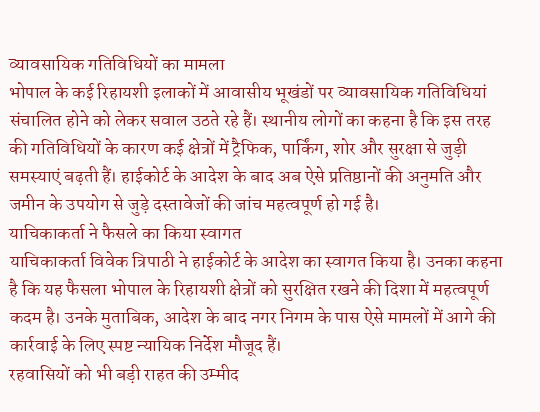व्यावसायिक गतिविधियों का मामला
भोपाल के कई रिहायशी इलाकों में आवासीय भूखंडों पर व्यावसायिक गतिविधियां संचालित होने को लेकर सवाल उठते रहे हैं। स्थानीय लोगों का कहना है कि इस तरह की गतिविधियों के कारण कई क्षेत्रों में ट्रैफिक, पार्किंग, शोर और सुरक्षा से जुड़ी समस्याएं बढ़ती हैं। हाईकोर्ट के आदेश के बाद अब ऐसे प्रतिष्ठानों की अनुमति और जमीन के उपयोग से जुड़े दस्तावेजों की जांच महत्वपूर्ण हो गई है।
याचिकाकर्ता ने फैसले का किया स्वागत
याचिकाकर्ता विवेक त्रिपाठी ने हाईकोर्ट के आदेश का स्वागत किया है। उनका कहना है कि यह फैसला भोपाल के रिहायशी क्षेत्रों को सुरक्षित रखने की दिशा में महत्वपूर्ण कदम है। उनके मुताबिक, आदेश के बाद नगर निगम के पास ऐसे मामलों में आगे की कार्रवाई के लिए स्पष्ट न्यायिक निर्देश मौजूद हैं।
रहवासियों को भी बड़ी राहत की उम्मीद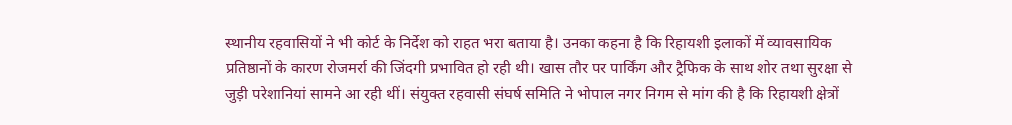स्थानीय रहवासियों ने भी कोर्ट के निर्देश को राहत भरा बताया है। उनका कहना है कि रिहायशी इलाकों में व्यावसायिक प्रतिष्ठानों के कारण रोजमर्रा की जिंदगी प्रभावित हो रही थी। खास तौर पर पार्किंग और ट्रैफिक के साथ शोर तथा सुरक्षा से जुड़ी परेशानियां सामने आ रही थीं। संयुक्त रहवासी संघर्ष समिति ने भोपाल नगर निगम से मांग की है कि रिहायशी क्षेत्रों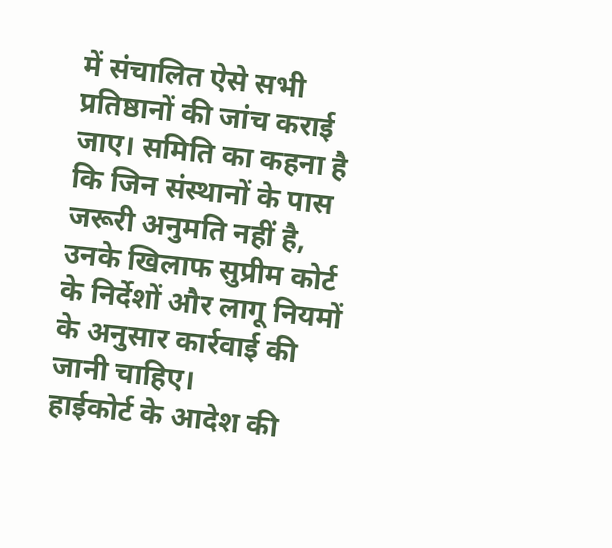में संचालित ऐसे सभी प्रतिष्ठानों की जांच कराई जाए। समिति का कहना है कि जिन संस्थानों के पास जरूरी अनुमति नहीं है, उनके खिलाफ सुप्रीम कोर्ट के निर्देशों और लागू नियमों के अनुसार कार्रवाई की जानी चाहिए।
हाईकोर्ट के आदेश की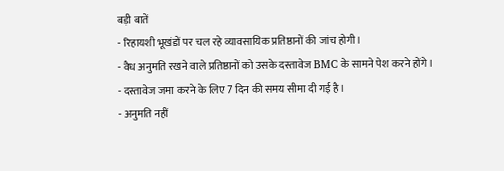बड़ी बातें
- रिहायशी भूखंडों पर चल रहे व्यावसायिक प्रतिष्ठानों की जांच होगी।
- वैध अनुमति रखने वाले प्रतिष्ठानों को उसके दस्तावेज BMC के सामने पेश करने होंगे।
- दस्तावेज जमा करने के लिए 7 दिन की समय सीमा दी गई है।
- अनुमति नहीं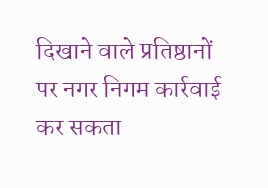दिखाने वाले प्रतिष्ठानों पर नगर निगम कार्रवाई कर सकता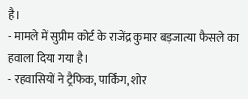है।
- मामले में सुप्रीम कोर्ट के राजेंद्र कुमार बड़जात्या फैसले का हवाला दिया गया है।
- रहवासियों ने ट्रैफिक, पार्किंग, शोर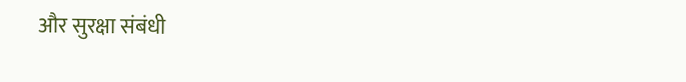और सुरक्षा संबंधी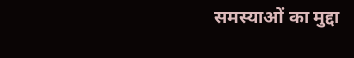समस्याओं का मुद्दा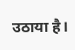उठाया है।